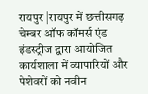रायपुर |रायपुर में छत्तीसगढ़ चेम्बर ऑफ कॉमर्स एंड इंडस्ट्रीज द्वारा आयोजित कार्यशाला में व्यापारियों और पेशेवरों को नवीन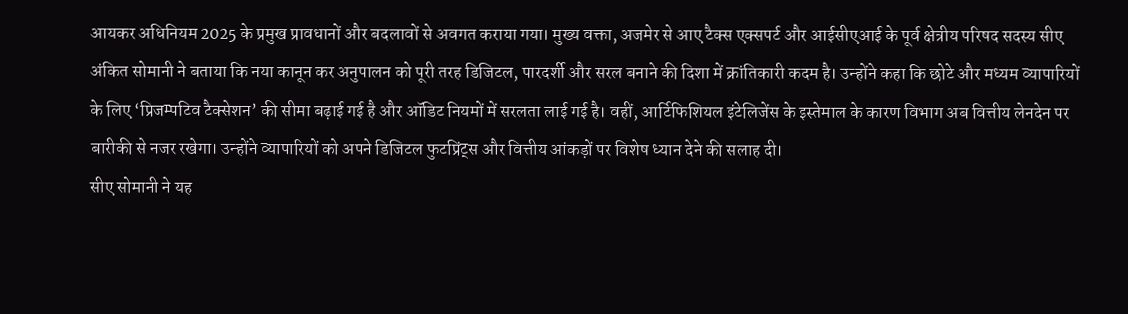आयकर अधिनियम 2025 के प्रमुख प्रावधानों और बदलावों से अवगत कराया गया। मुख्य वक्ता, अजमेर से आए टैक्स एक्सपर्ट और आईसीएआई के पूर्व क्षेत्रीय परिषद सदस्य सीए अंकित सोमानी ने बताया कि नया कानून कर अनुपालन को पूरी तरह डिजिटल, पारदर्शी और सरल बनाने की दिशा में क्रांतिकारी कदम है। उन्होंने कहा कि छोटे और मध्यम व्यापारियों के लिए ‘प्रिजम्पटिव टैक्सेशन’ की सीमा बढ़ाई गई है और ऑडिट नियमों में सरलता लाई गई है। वहीं, आर्टिफिशियल इंटेलिजेंस के इस्तेमाल के कारण विभाग अब वित्तीय लेनदेन पर बारीकी से नजर रखेगा। उन्होंने व्यापारियों को अपने डिजिटल फुटप्रिंट्स और वित्तीय आंकड़ों पर विशेष ध्यान देने की सलाह दी।
सीए सोमानी ने यह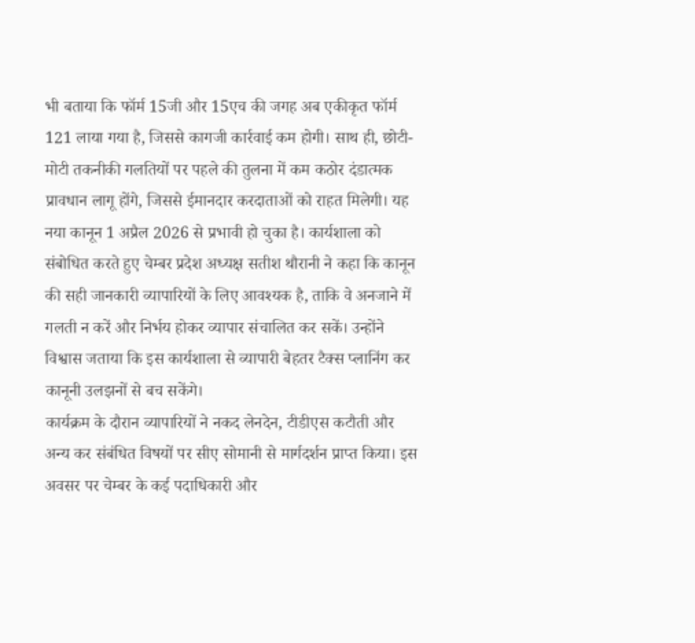भी बताया कि फॉर्म 15जी और 15एच की जगह अब एकीकृत फॉर्म 121 लाया गया है, जिससे कागजी कार्रवाई कम होगी। साथ ही, छोटी-मोटी तकनीकी गलतियों पर पहले की तुलना में कम कठोर दंडात्मक प्रावधान लागू होंगे, जिससे ईमानदार करदाताओं को राहत मिलेगी। यह नया कानून 1 अप्रैल 2026 से प्रभावी हो चुका है। कार्यशाला को संबोधित करते हुए चेम्बर प्रदेश अध्यक्ष सतीश थौरानी ने कहा कि कानून की सही जानकारी व्यापारियों के लिए आवश्यक है, ताकि वे अनजाने में गलती न करें और निर्भय होकर व्यापार संचालित कर सकें। उन्होंने विश्वास जताया कि इस कार्यशाला से व्यापारी बेहतर टैक्स प्लानिंग कर कानूनी उलझनों से बच सकेंगे।
कार्यक्रम के दौरान व्यापारियों ने नकद लेनदेन, टीडीएस कटौती और अन्य कर संबंधित विषयों पर सीए सोमानी से मार्गदर्शन प्राप्त किया। इस अवसर पर चेम्बर के कई पदाधिकारी और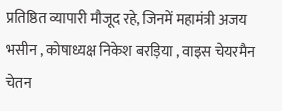प्रतिष्ठित व्यापारी मौजूद रहे, जिनमें महामंत्री अजय भसीन , कोषाध्यक्ष निकेश बरड़िया , वाइस चेयरमैन चेतन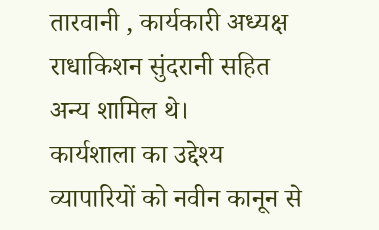तारवानी , कार्यकारी अध्यक्ष राधाकिशन सुंदरानी सहित अन्य शामिल थे।
कार्यशाला का उद्देश्य व्यापारियों को नवीन कानून से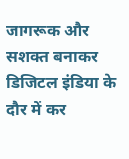जागरूक और सशक्त बनाकर डिजिटल इंडिया के दौर में कर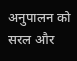अनुपालन को सरल और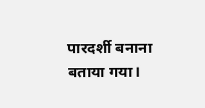पारदर्शी बनाना बताया गया।